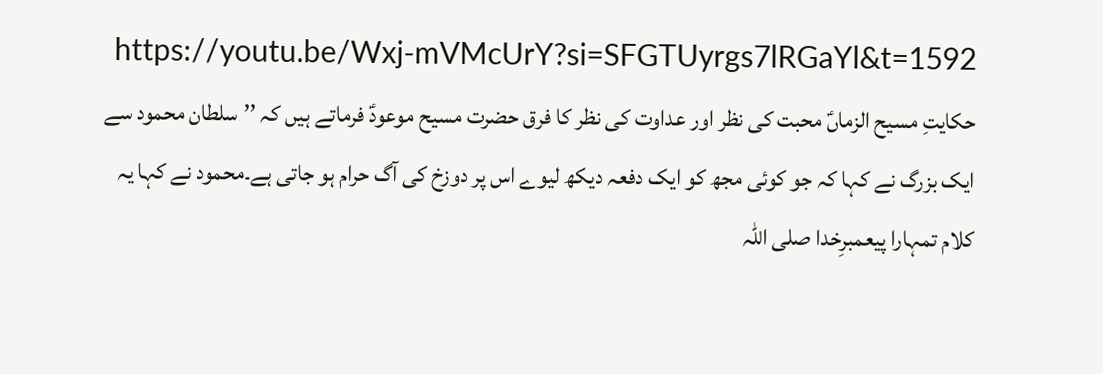https://youtu.be/Wxj-mVMcUrY?si=SFGTUyrgs7lRGaYl&t=1592 حکایتِ مسیح الزماںؑ محبت کی نظر اور عداوت کی نظر کا فرق حضرت مسیح موعودؑ فرماتے ہیں کہ ’’سلطان محمود سے ایک بزرگ نے کہا کہ جو کوئی مجھ کو ایک دفعہ دیکھ لیوے اس پر دوزخ کی آگ حرام ہو جاتی ہے۔محمود نے کہا یہ کلام تمہارا پیعمبرِخدا صلی اللہ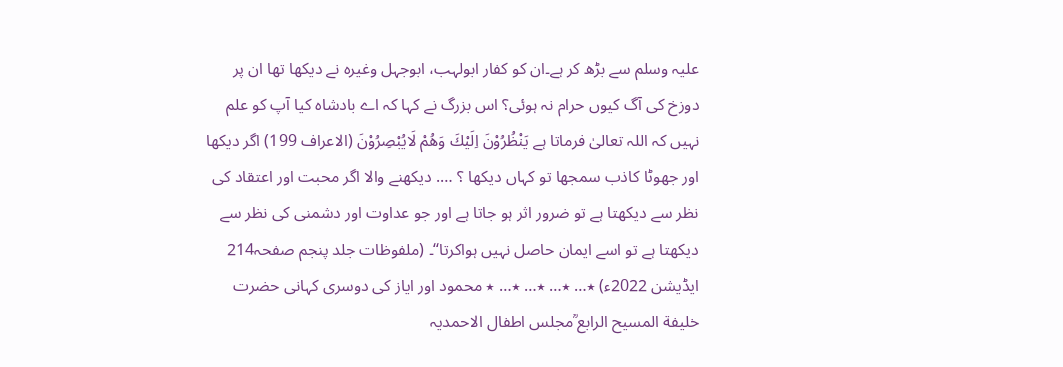علیہ وسلم سے بڑھ کر ہے۔ان کو کفار ابولہب، ابوجہل وغیرہ نے دیکھا تھا ان پر دوزخ کی آگ کیوں حرام نہ ہوئی؟ اس بزرگ نے کہا کہ اے بادشاہ کیا آپ کو علم نہیں کہ اللہ تعالیٰ فرماتا ہے یَنْظُرُوْنَ اِلَیْكَ وَھُمْ لَایُبْصِرُوْنَ (الاعراف 199) اگر دیکھا اور جھوٹا کاذب سمجھا تو کہاں دیکھا ؟ …. دیکھنے والا اگر محبت اور اعتقاد کی نظر سے دیکھتا ہے تو ضرور اثر ہو جاتا ہے اور جو عداوت اور دشمنی کی نظر سے دیکھتا ہے تو اسے ایمان حاصل نہیں ہواکرتا‘‘۔ (ملفوظات جلد پنجم صفحہ214 ایڈیشن 2022ء) ٭… ٭… ٭… ٭… ٭ محمود اور ایاز کی دوسری کہانی حضرت خلیفة المسیح الرابع ؒمجلس اطفال الاحمدیہ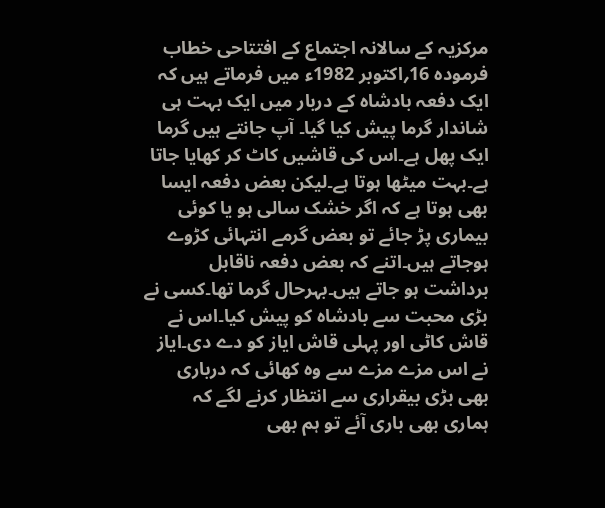مرکزیہ کے سالانہ اجتماع کے افتتاحی خطاب فرمودہ 16؍اکتوبر 1982ء میں فرماتے ہیں کہ ایک دفعہ بادشاہ کے دربار میں ایک بہت ہی شاندار گرما پیش کیا گیا۔ آپ جانتے ہیں گرما ایک پھل ہے۔اس کی قاشیں کاٹ کر کھایا جاتا ہے۔بہت میٹھا ہوتا ہے۔لیکن بعض دفعہ ایسا بھی ہوتا ہے کہ اگر خشک سالی ہو یا کوئی بیماری پڑ جائے تو بعض گرمے انتہائی کڑوے ہوجاتے ہیں۔اتنے کہ بعض دفعہ ناقابل برداشت ہو جاتے ہیں۔بہرحال گرما تھا۔کسی نے بڑی محبت سے بادشاہ کو پیش کیا۔اس نے قاش کاٹی اور پہلی قاش ایاز کو دے دی۔ایاز نے اس مزے مزے سے وہ کھائی کہ درباری بھی بڑی بیقراری سے انتظار کرنے لگے کہ ہماری بھی باری آئے تو ہم بھی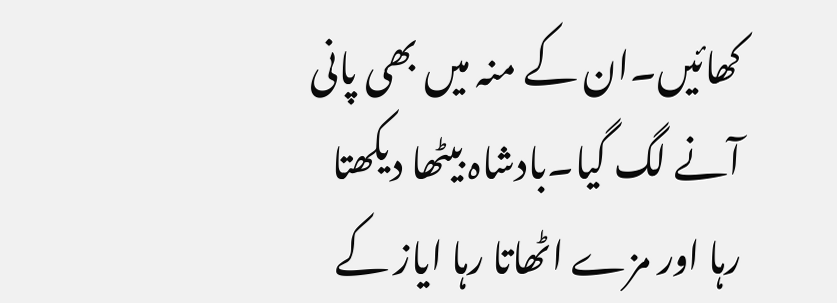کھائیں۔ان کے منہ میں بھی پانی آنے لگ گیا۔بادشاہ بیٹھا دیکھتا رہا اور مزے اٹھاتا رہا ایاز کے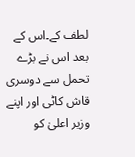لطف کے۔اس کے بعد اس نے بڑے تحمل سے دوسری قاش کاٹی اور اپنے وزیر اعلیٰ کو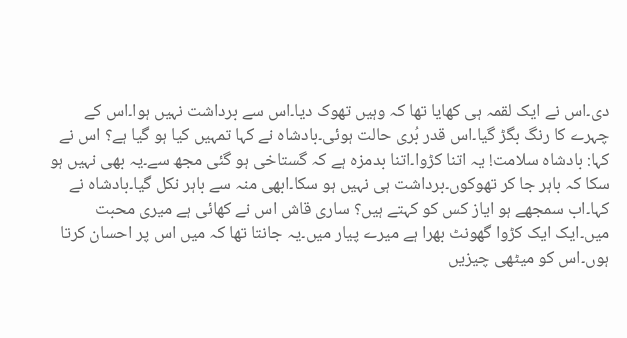دی۔اس نے ایک لقمہ ہی کھایا تھا کہ وہیں تھوک دیا۔اس سے برداشت نہیں ہوا۔اس کے چہرے کا رنگ بگڑ گیا۔اس قدر بُری حالت ہوئی۔بادشاہ نے کہا تمہیں کیا ہو گیا ہے؟ اس نے کہا: بادشاہ سلامت! یہ اتنا کڑوا۔اتنا بدمزہ ہے کہ گستاخی ہو گئی مجھ سے۔یہ بھی نہیں ہو سکا کہ باہر جا کر تھوکوں۔برداشت ہی نہیں ہو سکا۔ابھی منہ سے باہر نکل گیا۔بادشاہ نے کہا۔اب سمجھے ہو ایاز کس کو کہتے ہیں؟ ساری قاش اس نے کھائی ہے میری محبت میں۔ایک ایک کڑوا گھونٹ بھرا ہے میرے پیار میں۔یہ جانتا تھا کہ میں اس پر احسان کرتا ہوں۔اس کو میٹھی چیزیں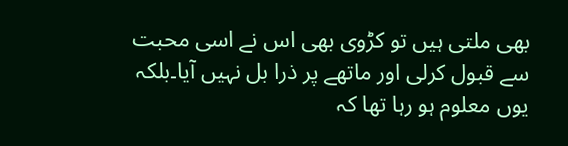بھی ملتی ہیں تو کڑوی بھی اس نے اسی محبت سے قبول کرلی اور ماتھے پر ذرا بل نہیں آیا۔بلکہ یوں معلوم ہو رہا تھا کہ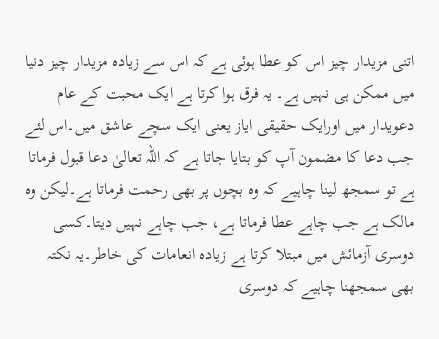اتنی مزیدار چیز اس کو عطا ہوئی ہے کہ اس سے زیادہ مزیدار چیز دنیا میں ممکن ہی نہیں ہے۔ یہ فرق ہوا کرتا ہے ایک محبت کے عام دعویدار میں اورایک حقیقی ایاز یعنی ایک سچے عاشق میں۔اس لئے جب دعا کا مضمون آپ کو بتایا جاتا ہے کہ اللہ تعالیٰ دعا قبول فرماتا ہے تو سمجھ لینا چاہیے کہ وہ بچوں پر بھی رحمت فرماتا ہے۔لیکن وہ مالک ہے جب چاہے عطا فرماتا ہے، جب چاہے نہیں دیتا۔کسی دوسری آزمائش میں مبتلا کرتا ہے زیادہ انعامات کی خاطر۔یہ نکتہ بھی سمجھنا چاہیے کہ دوسری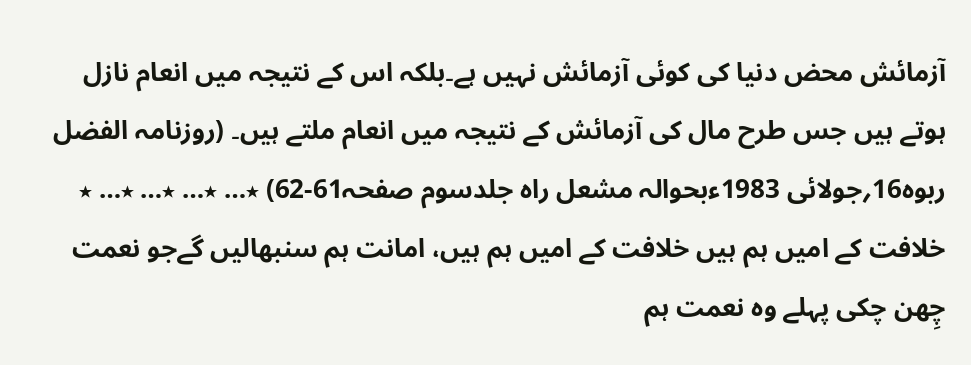آزمائش محض دنیا کی کوئی آزمائش نہیں ہے۔بلکہ اس کے نتیجہ میں انعام نازل ہوتے ہیں جس طرح مال کی آزمائش کے نتیجہ میں انعام ملتے ہیں۔ (روزنامہ الفضل ربوہ16؍جولائی 1983ءبحوالہ مشعل راہ جلدسوم صفحہ61-62) ٭… ٭… ٭… ٭… ٭ خلافت کے امیں ہم ہیں خلافت کے امیں ہم ہیں، امانت ہم سنبھالیں گےجو نعمت چِھن چکی پہلے وہ نعمت ہم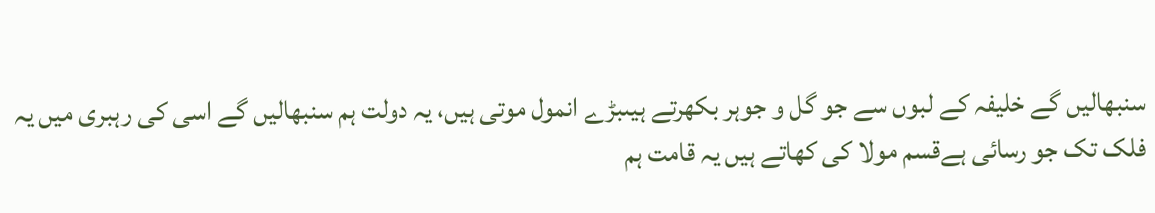سنبھالیں گے خلیفہ کے لبوں سے جو گل و جوہر بکھرتے ہیںبڑے انمول موتی ہیں، یہ دولت ہم سنبھالیں گے اسی کی رہبری میں یہ فلک تک جو رسائی ہےقسم مولا کی کھاتے ہیں یہ قامت ہم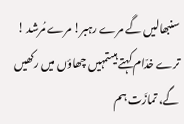سنبھالیں گے مرے رہبر! مرے مُرشد ! ترے خدّام کہتے ہیںتمہیں چھاؤں میں رکھیں گے، تمازَت ہم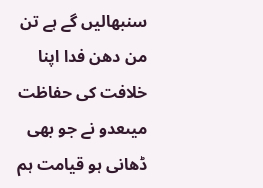سنبھالیں گے ہے تن من دھن فدا اپنا خلافت کی حفاظت میںعدو نے جو بھی ڈھانی ہو قیامت ہم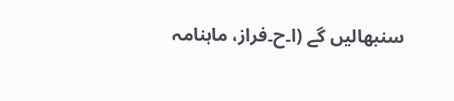سنبھالیں گے (ا۔ح۔فراز، ماہنامہ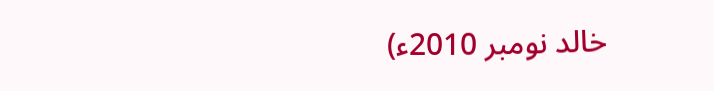خالد نومبر 2010ء)